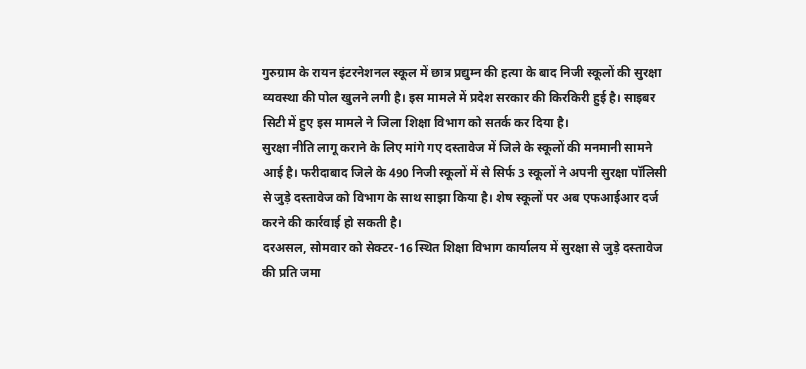गुरुग्राम के रायन इंटरनेशनल स्कूल में छात्र प्रद्युम्न की हत्या के बाद निजी स्कूलों की सुरक्षा व्यवस्था की पोल खुलने लगी है। इस मामले में प्रदेश सरकार की किरकिरी हुई है। साइबर सिटी में हुए इस मामले ने जिला शिक्षा विभाग को सतर्क कर दिया है।
सुरक्षा नीति लागू कराने के लिए मांगे गए दस्तावेज में जिले के स्कूलों की मनमानी सामने आई है। फरीदाबाद जिले के 490 निजी स्कूलों में से सिर्फ 3 स्कूलों ने अपनी सुरक्षा पॉलिसी से जुड़े दस्तावेज को विभाग के साथ साझा किया है। शेष स्कूलों पर अब एफआईआर दर्ज करने की कार्रवाई हो सकती है।
दरअसल, सोमवार को सेक्टर-16 स्थित शिक्षा विभाग कार्यालय में सुरक्षा से जुड़े दस्तावेज की प्रति जमा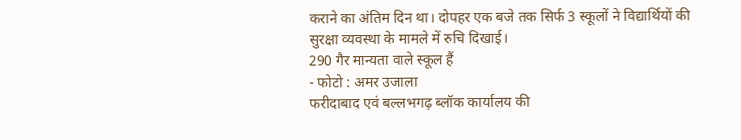कराने का अंतिम दिन था। दोपहर एक बजे तक सिर्फ 3 स्कूलों ने विद्यार्थियों की सुरक्षा व्यवस्था के मामले में रुचि दिखाई।
290 गैर मान्यता वाले स्कूल हैं
- फोटो : अमर उजाला
फरीदाबाद एवं बल्लभगढ़ ब्लॉक कार्यालय की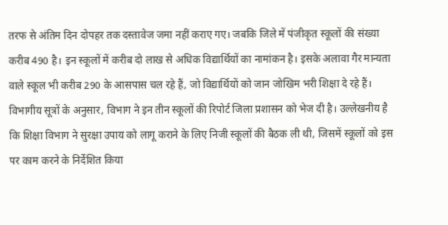तरफ से अंतिम दिन दोपहर तक दस्तावेज जमा नहीं कराए गए। जबकि जिले में पंजीकृत स्कूलों की संख्या करीब 490 है। इन स्कूलों में करीब दो लाख से अधिक विद्यार्थियों का नामांकन है। इसके अलावा गैर मान्यता वाले स्कूल भी करीब 290 के आसपास चल रहे हैं, जो विद्यार्थियों को जान जोखिम भरी शिक्षा दे रहे हैं।
विभागीय सूत्रों के अनुसार, विभाग ने इन तीन स्कूलों की रिपोर्ट जिला प्रशासन को भेज दी है। उल्लेखनीय है कि शिक्षा विभाग ने सुरक्षा उपाय को लागू कराने के लिए निजी स्कूलों की बैठक ली थी, जिसमें स्कूलों को इस पर काम करने के निर्देशित किया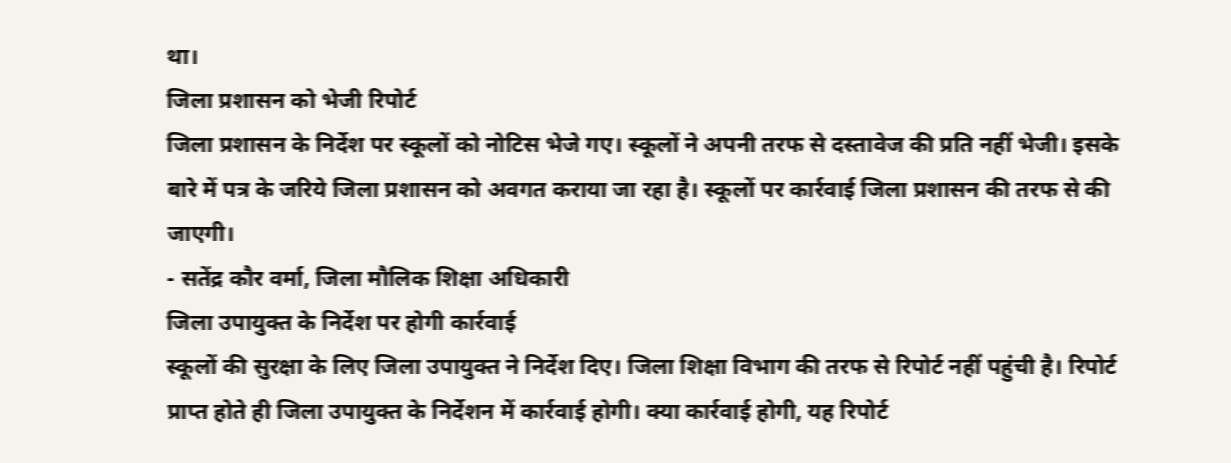था।
जिला प्रशासन को भेजी रिपोर्ट
जिला प्रशासन के निर्देश पर स्कूलों को नोटिस भेजे गए। स्कूलों ने अपनी तरफ से दस्तावेज की प्रति नहीं भेजी। इसके बारे में पत्र के जरिये जिला प्रशासन को अवगत कराया जा रहा है। स्कूलों पर कार्रवाई जिला प्रशासन की तरफ से की जाएगी।
- सतेंद्र कौर वर्मा, जिला मौलिक शिक्षा अधिकारी
जिला उपायुक्त के निर्देश पर होगी कार्रवाई
स्कूलों की सुरक्षा के लिए जिला उपायुक्त ने निर्देश दिए। जिला शिक्षा विभाग की तरफ से रिपोर्ट नहीं पहुंची है। रिपोर्ट प्राप्त होते ही जिला उपायुक्त के निर्देशन में कार्रवाई होगी। क्या कार्रवाई होगी, यह रिपोर्ट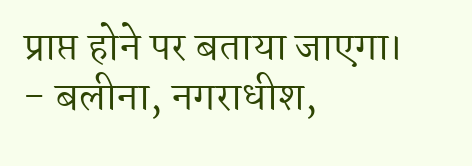प्राप्त होने पर बताया जाएगा।
- बलीना, नगराधीश,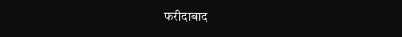फरीदाबाद